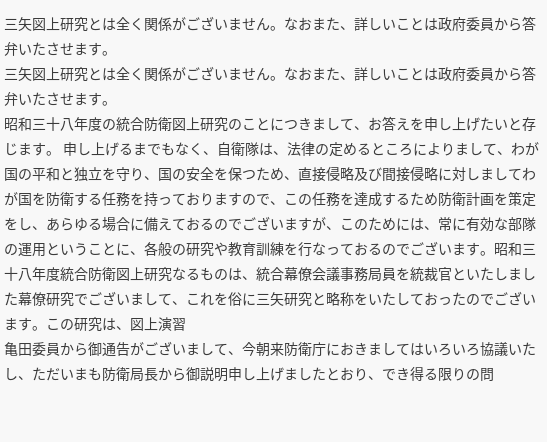三矢図上研究とは全く関係がございません。なおまた、詳しいことは政府委員から答弁いたさせます。
三矢図上研究とは全く関係がございません。なおまた、詳しいことは政府委員から答弁いたさせます。
昭和三十八年度の統合防衛図上研究のことにつきまして、お答えを申し上げたいと存じます。 申し上げるまでもなく、自衛隊は、法律の定めるところによりまして、わが国の平和と独立を守り、国の安全を保つため、直接侵略及び間接侵略に対しましてわが国を防衛する任務を持っておりますので、この任務を達成するため防衛計画を策定をし、あらゆる場合に備えておるのでございますが、このためには、常に有効な部隊の運用ということに、各般の研究や教育訓練を行なっておるのでございます。昭和三十八年度統合防衛図上研究なるものは、統合幕僚会議事務局員を統裁官といたしました幕僚研究でございまして、これを俗に三矢研究と略称をいたしておったのでございます。この研究は、図上演習
亀田委員から御通告がございまして、今朝来防衛庁におきましてはいろいろ協議いたし、ただいまも防衛局長から御説明申し上げましたとおり、でき得る限りの問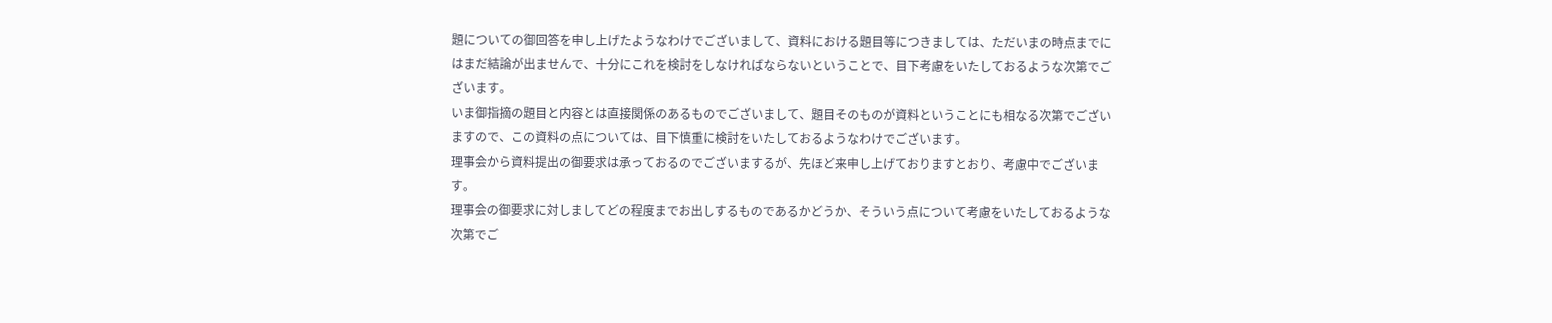題についての御回答を申し上げたようなわけでございまして、資料における題目等につきましては、ただいまの時点までにはまだ結論が出ませんで、十分にこれを検討をしなければならないということで、目下考慮をいたしておるような次第でございます。
いま御指摘の題目と内容とは直接関係のあるものでございまして、題目そのものが資料ということにも相なる次第でございますので、この資料の点については、目下慎重に検討をいたしておるようなわけでございます。
理事会から資料提出の御要求は承っておるのでございまするが、先ほど来申し上げておりますとおり、考慮中でございます。
理事会の御要求に対しましてどの程度までお出しするものであるかどうか、そういう点について考慮をいたしておるような次第でご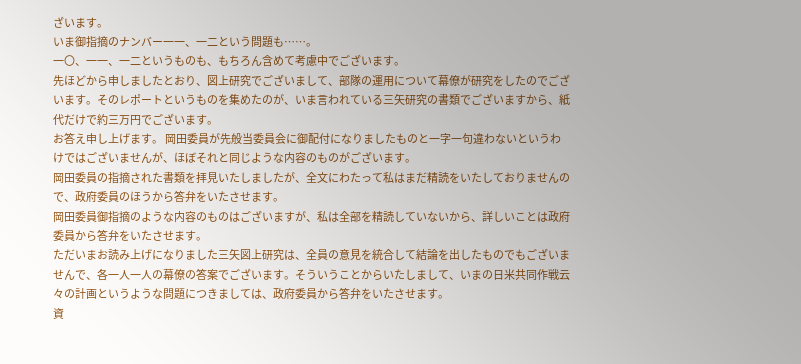ざいます。
いま御指摘のナンバー一一、一二という問題も……。
一〇、一一、一二というものも、もちろん含めて考慮中でございます。
先ほどから申しましたとおり、図上研究でございまして、部隊の運用について幕僚が研究をしたのでございます。そのレポートというものを集めたのが、いま言われている三矢研究の書類でございますから、紙代だけで約三万円でございます。
お答え申し上げます。 岡田委員が先般当委員会に御配付になりましたものと一字一句違わないというわけではございませんが、ほぼそれと同じような内容のものがございます。
岡田委員の指摘された書類を拝見いたしましたが、全文にわたって私はまだ精読をいたしておりませんので、政府委員のほうから答弁をいたさせます。
岡田委員御指摘のような内容のものはございますが、私は全部を精読していないから、詳しいことは政府委員から答弁をいたさせます。
ただいまお読み上げになりました三矢図上研究は、全員の意見を統合して結論を出したものでもございませんで、各一人一人の幕僚の答案でございます。そういうことからいたしまして、いまの日米共同作戦云々の計画というような問題につきましては、政府委員から答弁をいたさせます。
資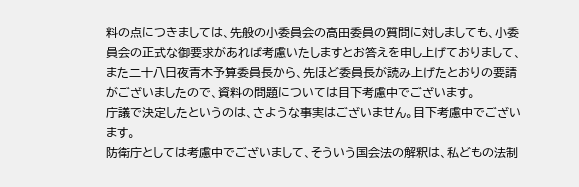料の点につきましては、先般の小委員会の高田委員の質問に対しましても、小委員会の正式な御要求があれば考慮いたしますとお答えを申し上げておりまして、また二十八日夜青木予算委員長から、先ほど委員長が読み上げたとおりの要請がございましたので、資料の問題については目下考慮中でございます。
庁議で決定したというのは、さような事実はございません。目下考慮中でございます。
防衛庁としては考慮中でございまして、そういう国会法の解釈は、私どもの法制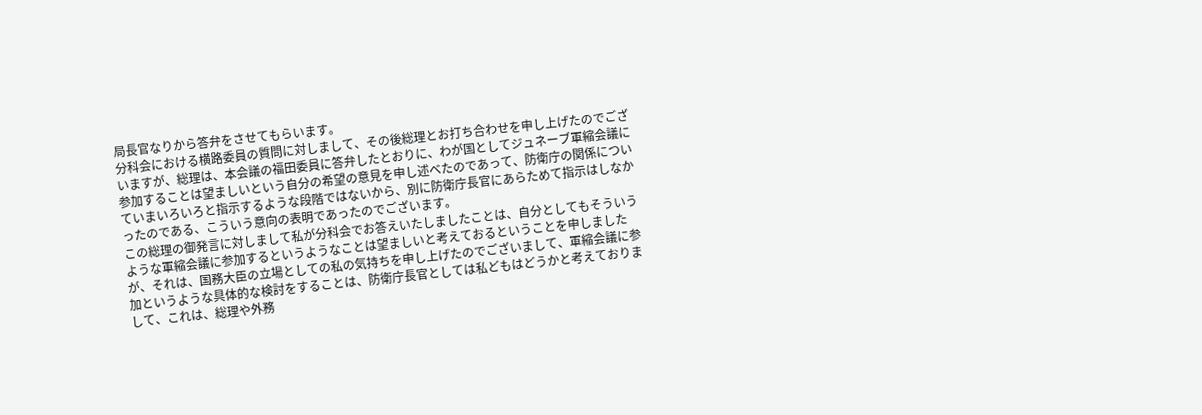局長官なりから答弁をさせてもらいます。
分科会における横路委員の質問に対しまして、その後総理とお打ち合わせを申し上げたのでございますが、総理は、本会議の福田委員に答弁したとおりに、わが国としてジュネーブ軍縮会議に参加することは望ましいという自分の希望の意見を申し述べたのであって、防衛庁の関係についていまいろいろと指示するような段階ではないから、別に防衛庁長官にあらためて指示はしなかったのである、こういう意向の表明であったのでございます。
この総理の御発言に対しまして私が分科会でお答えいたしましたことは、自分としてもそういうような軍縮会議に参加するというようなことは望ましいと考えておるということを申しましたが、それは、国務大臣の立場としての私の気持ちを申し上げたのでございまして、軍縮会議に参加というような具体的な検討をすることは、防衛庁長官としては私どもはどうかと考えておりまして、これは、総理や外務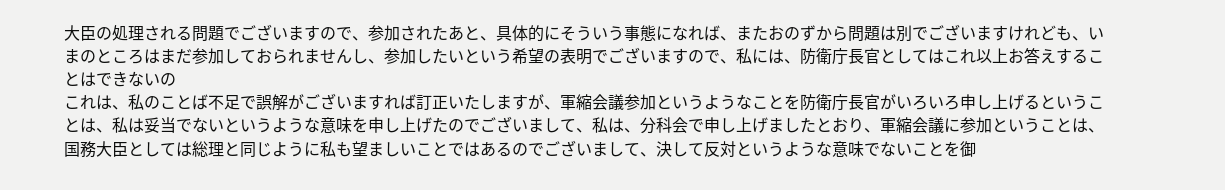大臣の処理される問題でございますので、参加されたあと、具体的にそういう事態になれば、またおのずから問題は別でございますけれども、いまのところはまだ参加しておられませんし、参加したいという希望の表明でございますので、私には、防衛庁長官としてはこれ以上お答えすることはできないの
これは、私のことば不足で誤解がございますれば訂正いたしますが、軍縮会議参加というようなことを防衛庁長官がいろいろ申し上げるということは、私は妥当でないというような意味を申し上げたのでございまして、私は、分科会で申し上げましたとおり、軍縮会議に参加ということは、国務大臣としては総理と同じように私も望ましいことではあるのでございまして、決して反対というような意味でないことを御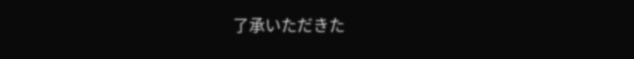了承いただきた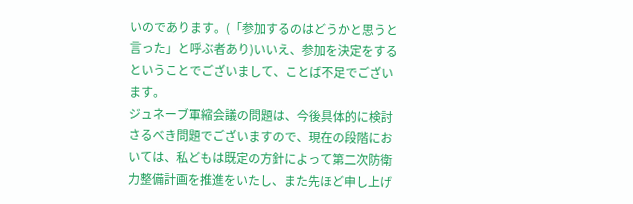いのであります。(「参加するのはどうかと思うと言った」と呼ぶ者あり)いいえ、参加を決定をするということでございまして、ことば不足でございます。
ジュネーブ軍縮会議の問題は、今後具体的に検討さるべき問題でございますので、現在の段階においては、私どもは既定の方針によって第二次防衛力整備計画を推進をいたし、また先ほど申し上げ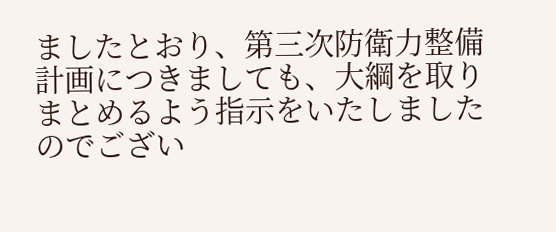ましたとおり、第三次防衛力整備計画につきましても、大綱を取りまとめるよう指示をいたしましたのでござい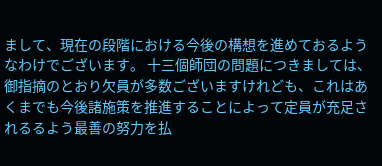まして、現在の段階における今後の構想を進めておるようなわけでございます。 十三個師団の問題につきましては、御指摘のとおり欠員が多数ございますけれども、これはあくまでも今後諸施策を推進することによって定員が充足されるるよう最善の努力を払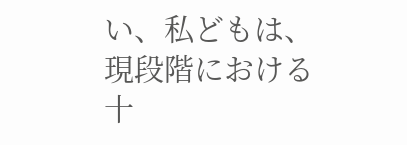い、私どもは、現段階における十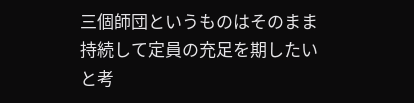三個師団というものはそのまま持続して定員の充足を期したいと考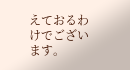えておるわけでございます。